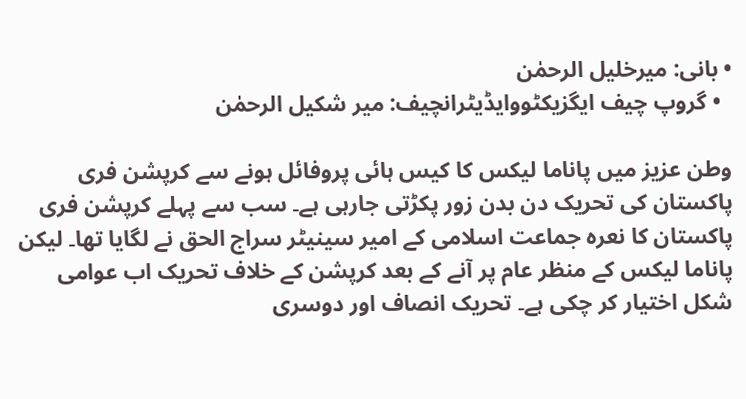• بانی: میرخلیل الرحمٰن
  • گروپ چیف ایگزیکٹووایڈیٹرانچیف: میر شکیل الرحمٰن

وطن عزیز میں پاناما لیکس کا کیس ہائی پروفائل ہونے سے کرپشن فری پاکستان کی تحریک دن بدن زور پکڑتی جارہی ہے۔ سب سے پہلے کرپشن فری پاکستان کا نعرہ جماعت اسلامی کے امیر سینیٹر سراج الحق نے لگایا تھا۔ لیکن پاناما لیکس کے منظر عام پر آنے کے بعد کرپشن کے خلاف تحریک اب عوامی شکل اختیار کر چکی ہے۔ تحریک انصاف اور دوسری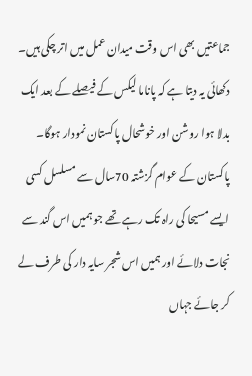جماعتیں بھی اس وقت میدان عمل میں اتر چکی ہیں۔ دکھائی یہ دیتا ہے کہ پاناما لیکس کے فیصلے کے بعد ایک بدلا ہوا روشن اور خوشحال پاکستان نمودار ہوگا۔ پاکستان کے عوام گزشتہ 70سال سے مسلسل کسی ایسے مسیحا کی راہ تک رہے تھے جو ہمیں اس گند سے نجات دلائے اور ہمیں اس شجر سایہ دار کی طرف لے کر جائے جہاں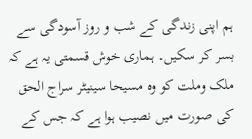ہم اپنی زندگی کے شب و روز آسودگی سے بسر کر سکیں۔ ہماری خوش قسمتی یہ ہے کہ ملک وملت کو وہ مسیحا سینیٹر سراج الحق کی صورت میں نصیب ہوا ہے کہ جس کے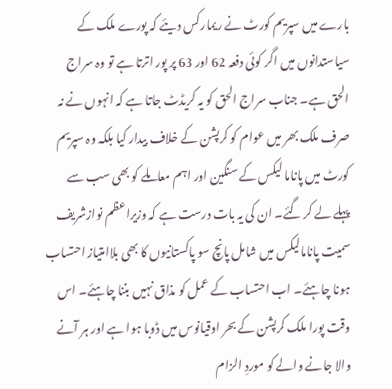بارے میں سپریم کورٹ نے ریمارکس دیئے کہ پورے ملک کے سیاستدانوں میں اگر کوئی دفعہ 62 اور 63 پر پور اترتا ہے تو وہ سراج الحق ہے۔ جناب سراج الحق کو یہ کریڈٹ جاتا ہے کہ انہوں نے نہ صرف ملک بھر میں عوام کو کرپشن کے خلاف بیدار کیا بلکہ وہ سپریم کورٹ میں پاناما لیکس کے سنگین اور اہم معاملے کو بھی سب سے پہلے لے کر گئے۔ ان کی یہ بات درست ہے کہ وزیراعظم نوازشریف سمیت پانامالیکس میں شامل پانچ سو پاکستانیوں کا بھی بلاامتیاز احتساب ہونا چاہئے۔ اب احتساب کے عمل کو مذاق نہیں بننا چاہئے۔ اس وقت پورا ملک کرپشن کے بحر اوقیانوس میں ڈوبا ہوا ہے اور ہر آنے والا جانے والے کو موردِ الزام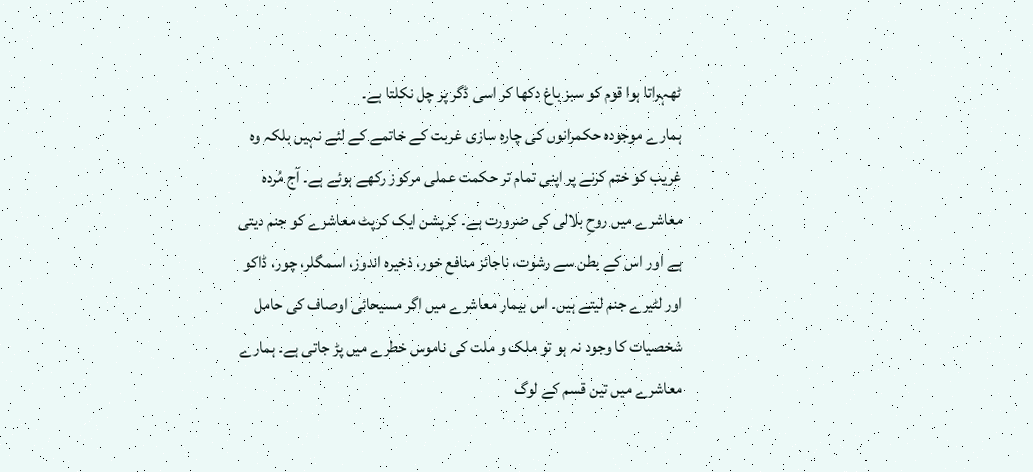ٹھہراتا ہوا قوم کو سبز باغ دکھا کر اسی ڈگر پر چل نکلتا ہے۔
ہمارے موجودہ حکمرانوں کی چارہ سازی غربت کے خاتمے کے لئے نہیں بلکہ وہ غریب کو ختم کرنے پر اپنی تمام تر حکمت عملی مرکوز رکھے ہوئے ہے۔ آج مُردہ معاشرے میں روحِ بلالی کی ضرورت ہے۔ کرپشن ایک کرپٹ معاشرے کو جنم دیتی ہے اور اس کے بطن سے رشوت، ناجائز منافع خور، ذخیرہ اندوز، اسمگلر، چور، ڈاکو اور لٹیرے جنم لیتے ہیں۔ اس بیمار معاشرے میں اگر مسیحائی اوصاف کی حامل شخصیات کا وجود نہ ہو تو ملک و ملت کی ناموس خطرے میں پڑ جاتی ہے۔ ہمارے معاشرے میں تین قسم کے لوگ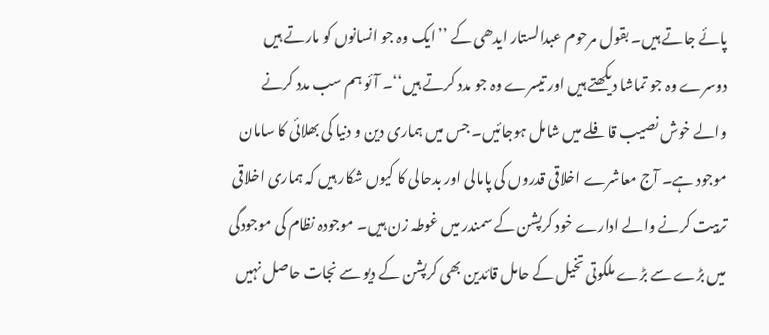پائے جاتے ہیں۔ بقول مرحوم عبدالستار ایدھی کے ’’ایک وہ جو انسانوں کو مارتے ہیں دوسرے وہ جو تماشا دیکھتے ہیں اور تیسرے وہ جو مدد کرتے ہیں‘‘۔ آئو ہم سب مدد کرنے والے خوش نصیب قافلے میں شامل ہوجائیں۔ جس میں ہماری دین و دنیا کی بھلائی کا سامان موجود ہے۔ آج معاشرے اخلاقی قدروں کی پامالی اور بدحالی کا کیوں شکار ہیں کہ ہماری اخلاقی تربیت کرنے والے ادارے خود کرپشن کے سمندر میں غوطہ زن ہیں۔ موجودہ نظام کی موجودگی میں بڑے سے بڑے ملکوتی تخیل کے حامل قائدین بھی کرپشن کے دیو سے نجات حاصل نہیں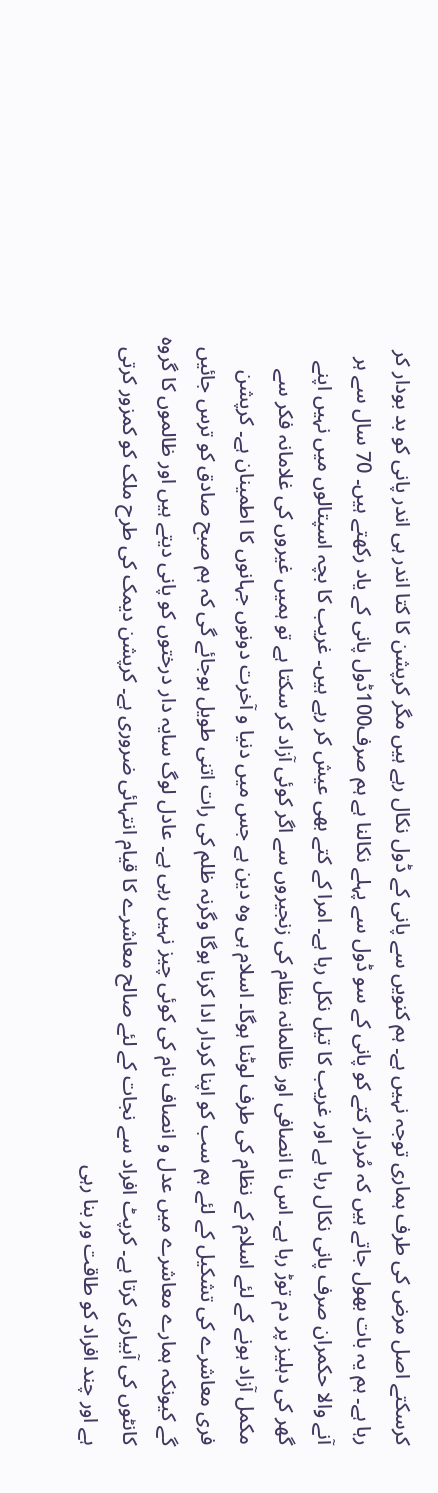کرسکتے اصل مرض کی طرف ہماری توجہ نہیں ہے۔ ہم کنویں سے پانی کے ڈول نکال رہے ہیں مگر کرپشن کا کتا اندر ہی اندر پانی کو بد بودار کر رہا ہے۔ ہم یہ بات بھول جاتے ہیں کہ مُردار کتے کو پانی کے سو ڈول سے پہلے نکالنا ہے ہم صرف100ڈول پانی کے یاد رکھتے ہیں۔ 70 سال سے ہر آنے والا حکمران صرف پانی نکال رہا ہے اور غریب کا تیل نکل رہا ہے۔ امرا کے کتے بھی عیش کر رہے ہیں۔ غریب کا بچہ اسپتالوں میں نہیں اپنے گھر کی دہلیز پر دم توڑ رہا ہے۔ اس نا انصافی اور ظالمانہ نظام کی زنجیروں سے اگر کوئی آزاد کر سکتا ہے تو ہمیں غیروں کی غلامانہ فکر سے مکمل آزاد ہونے کے لئے اسلام کے نظام کی طرف لوٹنا ہوگا۔ اسلام ہی وہ دین ہے جس میں دنیا و آخرت دونوں جہانوں کا اطمینان ہے۔ کرپشن فری معاشرے کی تشکیل کے لئے ہم سب کو اپنا کردار ادا کرنا ہوگا وگرنہ ظلم کی رات اتنی طویل ہوجائے گی کہ ہم صبح صادق کو ترس جائیں گے کیونکہ ہمارے معاشرے میں عدل و انصاف نام کی کوئی چیز نہیں رہی ہے۔ عادل لوگ سایہ دار درختوں کو پانی دیتے ہیں اور ظالموں کا گروہ کانٹوں کی آبیاری کرتا ہے۔ کرپٹ افراد سے نجات کے لئے صالح معاشرے کا قیام انتہائی ضروری ہے۔ کرپشن دیمک کی طرح ملک کو کمزور کرتی ہے اور چند افراد کو طاقت ور بنا رہی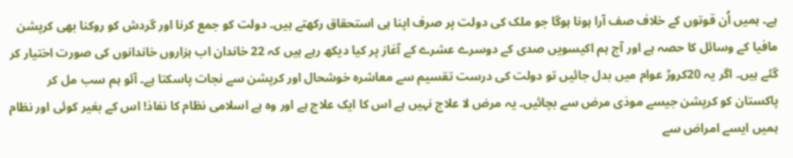ہے۔ ہمیں اُن قوتوں کے خلاف صف آرا ہونا ہوگا جو ملک کی دولت پر صرف اپنا ہی استحقاق رکھتے ہیں۔ دولت کو جمع کرنا اور گردش کو روکنا بھی کرپشن مافیا کے وسائل کا حصہ ہے اور آج ہم اکیسویں صدی کے دوسرے عشرے کے آغاز پر کیا دیکھ رہے ہیں کہ 22 خاندان اب ہزاروں خاندانوں کی صورت اختیار کر گئے ہیں۔ اگر یہ 20کروڑ عوام میں بدل جائیں تو دولت کی درست تقسیم سے معاشرہ خوشحال اور کرپشن سے نجات پاسکتا ہے۔ آئو ہم سب مل کر پاکستان کو کرپشن جیسے موذی مرض سے بچائیں۔ یہ مرض لا علاج نہیں ہے اس کا ایک علاج ہے اور وہ ہے اسلامی نظام کا نفاذ! اس کے بغیر کوئی اور نظام ہمیں ایسے امراض سے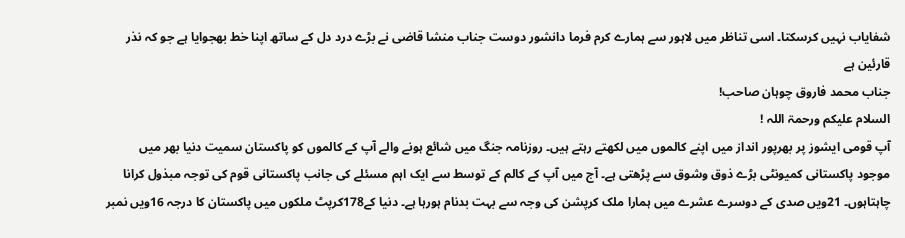شفایاب نہیں کرسکتا۔ اسی تناظر میں لاہور سے ہمارے کرم فرما دانشور دوست جناب منشا قاضی نے بڑے درد دل کے ساتھ اپنا خط بھجوایا ہے جو کہ نذر قارئین ہے
جناب محمد فاروق چوہان صاحب!
السلام علیکم ورحمۃ اللہ !
آپ قومی ایشوز پر بھرپور انداز میں اپنے کالموں میں لکھتے رہتے ہیں۔ روزنامہ جنگ میں شائع ہونے والے آپ کے کالموں کو پاکستان سمیت دنیا بھر میں موجود پاکستانی کمیونٹی بڑے ذوق وشوق سے پڑھتی ہے۔ آج میں آپ کے کالم کے توسط سے ایک اہم مسئلے کی جانب پاکستانی قوم کی توجہ مبذول کرانا چاہتاہوں۔ 21ویں صدی کے دوسرے عشرے میں ہمارا ملک کرپشن کی وجہ سے بہت بدنام ہورہا ہے۔ دنیا کے178کرپٹ ملکوں میں پاکستان کا درجہ 16ویں نمبر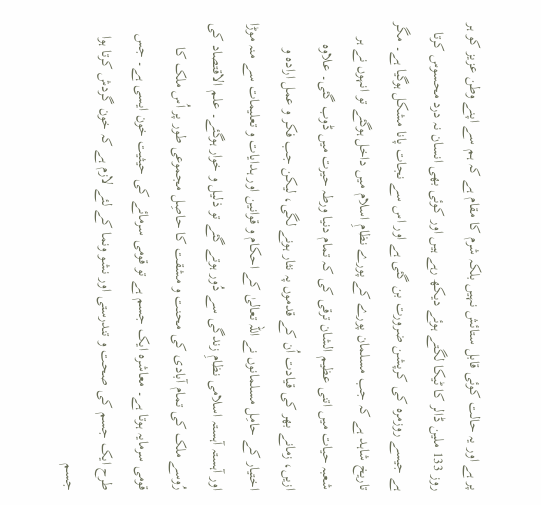پر ہے اور یہ حالت کوئی قابل ستائش نہیں بلکہ شرم کا مقام ہے کہ ہم سے اپنے وطن عزیز کو ہر روز 133 ملین ڈالر کا ٹیکا لگتے ہوئے دیکھ رہے ہیں اور کوئی بھی انسان نہ درد محسوس کرتا ہے جیسے روزمرہ کی کرپشن ضرورت بن گئی ہے اور اس سے نجات پانا مشکل ہوگیا ہے۔ مگر تاریخ شاہد ہے کہ جب مسلمان پورے کے پورے نظامِ اسلام میں داخل ہوگئے تو انہوں نے ہر شعبہ حیات میں اتنی عظیم الشان ترقی کی کہ تمام دنیا ورطہ حیرت میں ڈوب گئی۔ علاوہ ازیں، زمانے بھر کی قیادت اُن کے قدموں پہ نثار ہونے لگی، لیکن جب فکر و عمل ارادہ و اختیار کے حامِل مسلمانوں نے اللہ تعالیٰ کے احکام و قوانین اور ہدایات و تعلیمات سے منہ موڑا اور آہستہ آہستہ اسلامی نظامِ زندگی سے دُور ہوتے گئے تو ذلیل و خوار ہوگئے۔ علم الاقتصاد کی رُوسے ملک کی تمام آبادی کی محنت و مشقت کا حاصِل مجموعی طور پر اُس ملک کا قومی سرمایہ ہوتا ہے۔ معاشرہ ایک جسم ہے تو قومی سرمائے کی حیثیت خون ایسی ہے۔ جس طرح ایک جسم کی صحت و تندرستی اور نشو ونما کے لئے لازم ہے کہ خون گردش کرتا ہوا جسم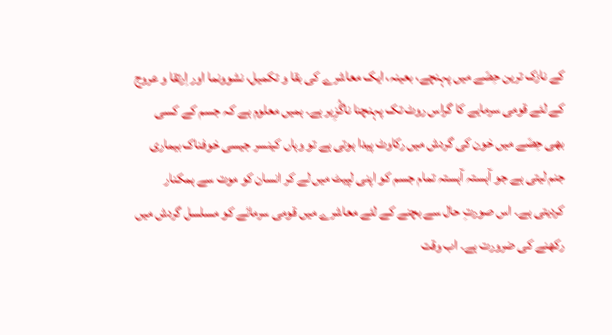کے نازک ترین حِصّے میں پہنچے، بعینہ، ایک معاشرے کی بقا و تکمیل، نشوونما اور اِرتقا و عروج کے لئے قومی سرمایے کا گراس روٹ تک پہنچنا ناگُزِیر ہے۔ ہمیں معلوم ہے کہ جسم کے کسی بھی حِصّے میں خون کی گردش میں رکاوٹ پیدا ہوتی ہے تو وہاں کینسر جیسی خوفناک بیماری جنم لیتی ہے جو آہستہ آہستہ تمام جسم کو اپنی لپیٹ میں لے کر انسان کو موت سے ہمکنار کردیتی ہے۔ اس صورتِ حال سے بچنے کے لئے معاشرے میں قومی سرمائے کو مسلسل گردش میں رکھنے کی ضرورت ہے۔ اب وقت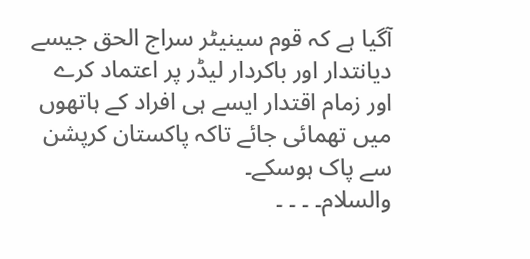آگیا ہے کہ قوم سینیٹر سراج الحق جیسے دیانتدار اور باکردار لیڈر پر اعتماد کرے اور زمام اقتدار ایسے ہی افراد کے ہاتھوں میں تھمائی جائے تاکہ پاکستان کرپشن سے پاک ہوسکے۔
والسلام۔ ۔ ۔ ۔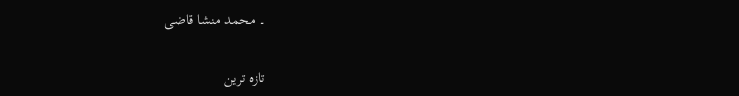۔ محمد منشا قاضی

تازہ ترین